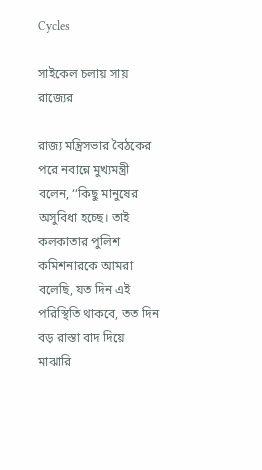Cycles

সাইকেল চলায় সায় রাজ্যের

রাজ্য মন্ত্রিসভার বৈঠকের পরে নবান্নে মুখ্যমন্ত্রী বলেন, ‘‘কিছু মানুষের অসুবিধা হচ্ছে। তাই কলকাতার পুলিশ কমিশনারকে আমরা বলেছি, যত দিন এই পরিস্থিতি থাকবে, তত দিন বড় রাস্তা বাদ দিয়ে মাঝারি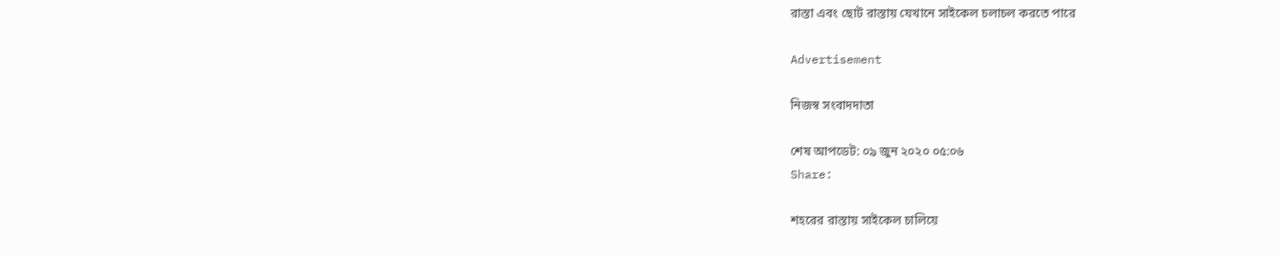রাস্তা এবং ছোট রাস্তায় যেখানে সাইকেল চলাচল করতে পারে

Advertisement

নিজস্ব সংবাদদাতা

শেষ আপডেট: ০৯ জুন ২০২০ ০৫:০৬
Share:

শহরের রাস্তায় সাইকেল চালিয়ে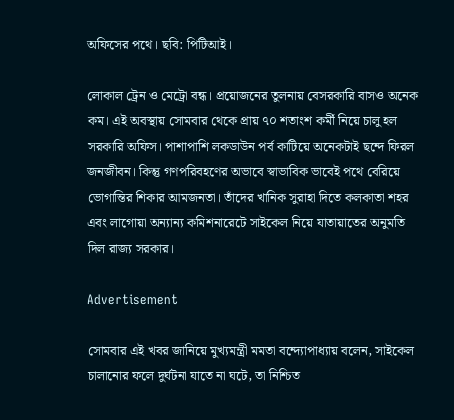অফিসের পথে। ছবি: পিটিআই।

লোকাল ট্রেন ও মেট্রো বন্ধ। প্রয়োজনের তুলনায় বেসরকারি বাসও অনেক কম। এই অবস্থায় সোমবার থেকে প্রায় ৭০ শতাংশ কর্মী নিয়ে চালু হল সরকারি অফিস। পাশাপাশি লকডাউন পর্ব কাটিয়ে অনেকটাই ছন্দে ফিরল জনজীবন। কিন্তু গণপরিবহণের অভাবে স্বাভাবিক ভাবেই পথে বেরিয়ে ভোগান্তির শিকার আমজনতা। তাঁদের খানিক সুরাহা দিতে কলকাতা শহর এবং লাগোয়া অন্যান্য কমিশনারেটে সাইকেল নিয়ে যাতায়াতের অনুমতি দিল রাজ্য সরকার।

Advertisement

সোমবার এই খবর জানিয়ে মুখ্যমন্ত্রী মমতা বন্দ্যোপাধ্যায় বলেন, সাইকেল চালানোর ফলে দুর্ঘটনা যাতে না ঘটে, তা নিশ্চিত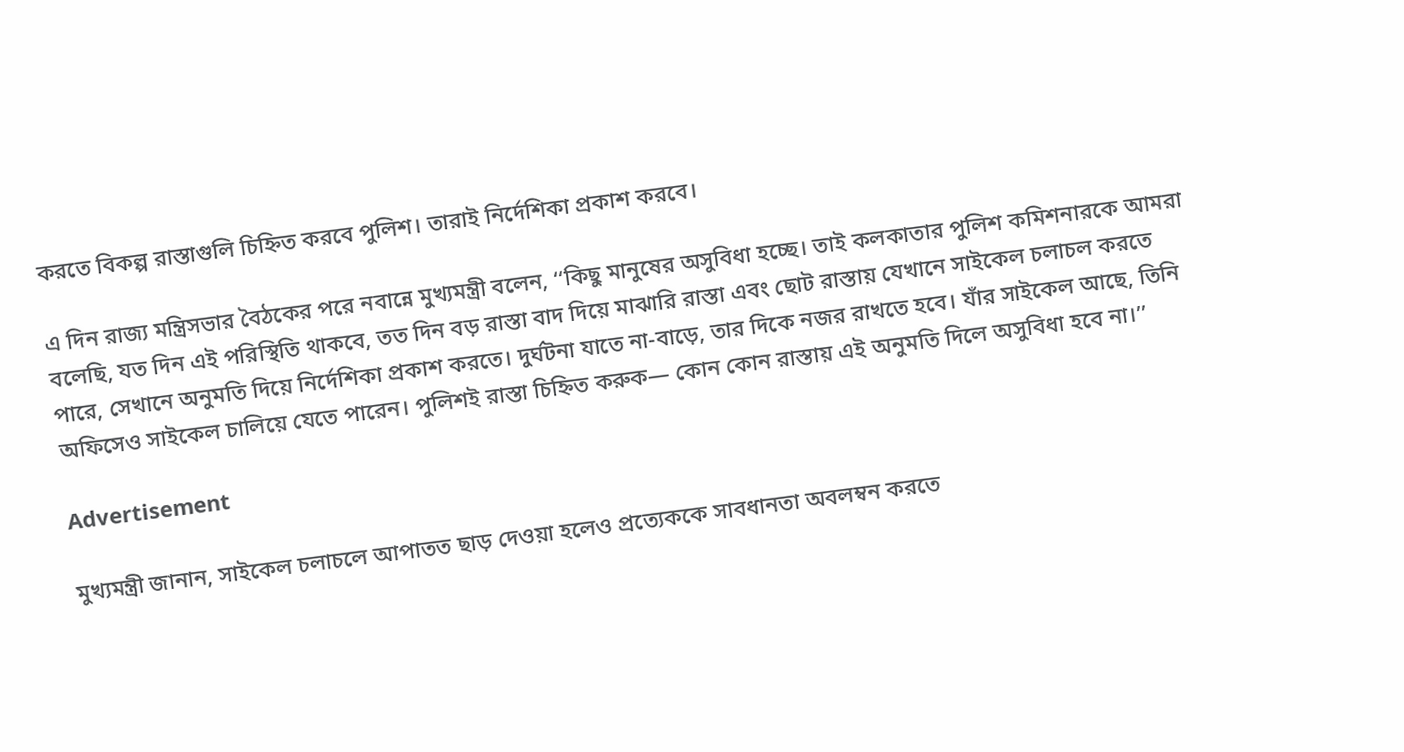করতে বিকল্প রাস্তাগুলি চিহ্নিত করবে পুলিশ। তারাই নির্দেশিকা প্রকাশ করবে।

এ দিন রাজ্য মন্ত্রিসভার বৈঠকের পরে নবান্নে মুখ্যমন্ত্রী বলেন, ‘‘কিছু মানুষের অসুবিধা হচ্ছে। তাই কলকাতার পুলিশ কমিশনারকে আমরা বলেছি, যত দিন এই পরিস্থিতি থাকবে, তত দিন বড় রাস্তা বাদ দিয়ে মাঝারি রাস্তা এবং ছোট রাস্তায় যেখানে সাইকেল চলাচল করতে পারে, সেখানে অনুমতি দিয়ে নির্দেশিকা প্রকাশ করতে। দুর্ঘটনা যাতে না-বাড়ে, তার দিকে নজর রাখতে হবে। যাঁর সাইকেল আছে, তিনি অফিসেও সাইকেল চালিয়ে যেতে পারেন। পুলিশই রাস্তা চিহ্নিত করুক— কোন কোন রাস্তায় এই অনুমতি দিলে অসুবিধা হবে না।’’

Advertisement

মুখ্যমন্ত্রী জানান, সাইকেল চলাচলে আপাতত ছাড় দেওয়া হলেও প্রত্যেককে সাবধানতা অবলম্বন করতে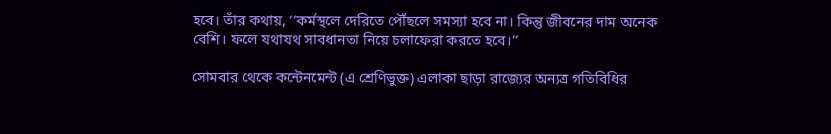হবে। তাঁর কথায়, ‘‘কর্মস্থলে দেরিতে পৌঁছলে সমস্যা হবে না। কিন্তু জীবনের দাম অনেক বেশি। ফলে যথাযথ সাবধানতা নিয়ে চলাফেরা করতে হবে।’’

সোমবার থেকে কন্টেনমেন্ট (এ শ্রেণিভুক্ত) এলাকা ছাড়া রাজ্যের অন্যত্র গতিবিধির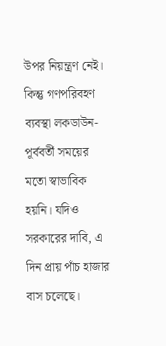উপর নিয়ন্ত্রণ নেই। কিন্তু গণপরিবহণ ব্যবস্থা লকডাউন-পূর্ববর্তী সময়ের মতো স্বাভাবিক হয়নি। যদিও সরকারের দাবি, এ দিন প্রায় পাঁচ হাজার বাস চলেছে।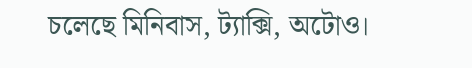চলেছে মিনিবাস, ট্যাক্সি, অটোও।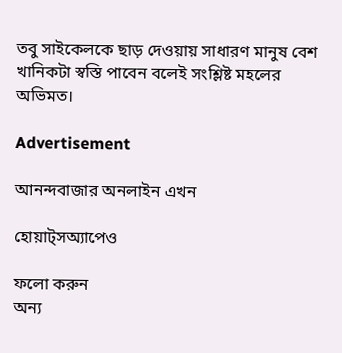তবু সাইকেলকে ছাড় দেওয়ায় সাধারণ মানুষ বেশ খানিকটা স্বস্তি পাবেন বলেই সংশ্লিষ্ট মহলের অভিমত।

Advertisement

আনন্দবাজার অনলাইন এখন

হোয়াট্‌সঅ্যাপেও

ফলো করুন
অন্য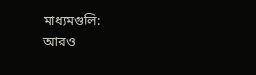মাধ্যমগুলি:
আরও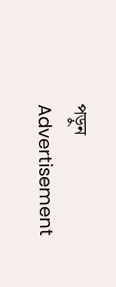পড়ুন
Advertisement